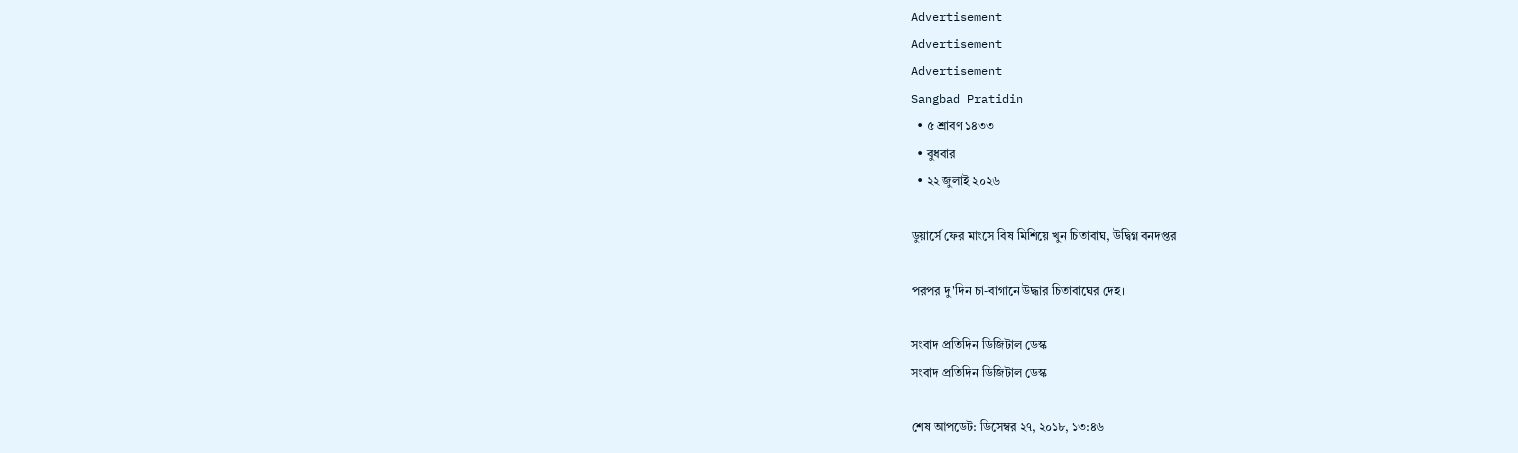Advertisement
Advertisement
Advertisement
Sangbad Pratidin
  • ৫ শ্রাবণ ১৪৩৩
  • বুধবার
  • ২২ জুলাই ২০২৬

ডুয়ার্সে ফের মাংসে বিষ মিশিয়ে খুন চিতাবাঘ, উদ্বিগ্ন বনদপ্তর

পরপর দু'দিন চা-বাগানে উদ্ধার চিতাবাঘের দেহ।

সংবাদ প্রতিদিন ডিজিটাল ডেস্ক
সংবাদ প্রতিদিন ডিজিটাল ডেস্ক

শেষ আপডেট: ডিসেম্বর ২৭, ২০১৮, ১৩:৪৬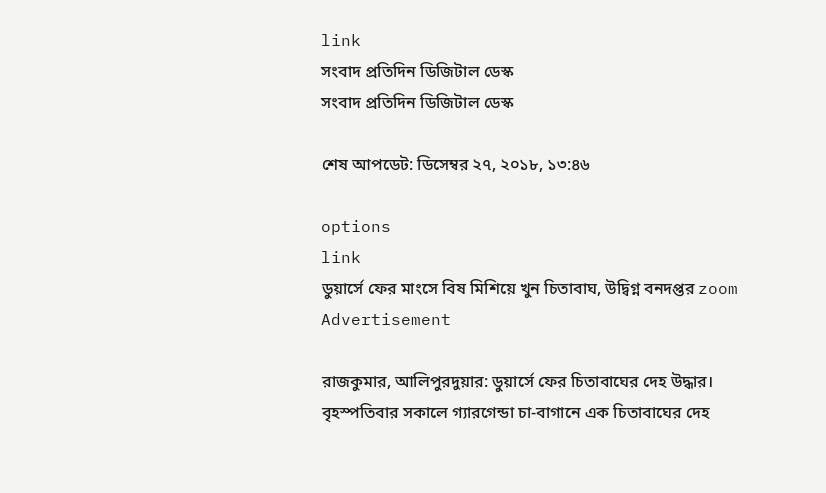link
সংবাদ প্রতিদিন ডিজিটাল ডেস্ক
সংবাদ প্রতিদিন ডিজিটাল ডেস্ক

শেষ আপডেট: ডিসেম্বর ২৭, ২০১৮, ১৩:৪৬

options
link
ডুয়ার্সে ফের মাংসে বিষ মিশিয়ে খুন চিতাবাঘ, উদ্বিগ্ন বনদপ্তর zoom
Advertisement

রাজকুমার, আলিপুরদুয়ার: ডুয়ার্সে ফের চিতাবাঘের দেহ উদ্ধার। বৃহস্পতিবার সকালে গ্যারগেন্ডা চা-বাগানে এক চিতাবাঘের দেহ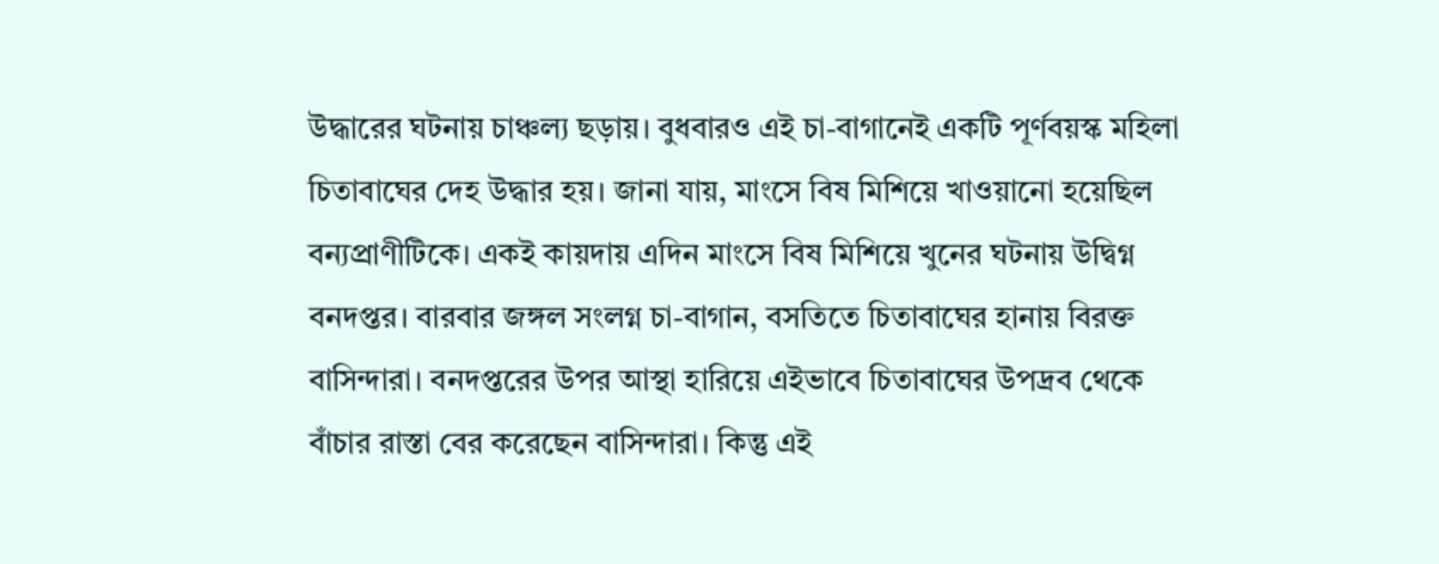উদ্ধারের ঘটনায় চাঞ্চল্য ছড়ায়। বুধবারও এই চা-বাগানেই একটি পূর্ণবয়স্ক মহিলা চিতাবাঘের দেহ উদ্ধার হয়। জানা যায়, মাংসে বিষ মিশিয়ে খাওয়ানো হয়েছিল বন্যপ্রাণীটিকে। একই কায়দায় এদিন মাংসে বিষ মিশিয়ে খুনের ঘটনায় উদ্বিগ্ন বনদপ্তর। বারবার জঙ্গল সংলগ্ন চা-বাগান, বসতিতে চিতাবাঘের হানায় বিরক্ত বাসিন্দারা। বনদপ্তরের উপর আস্থা হারিয়ে এইভাবে চিতাবাঘের উপদ্রব থেকে বাঁচার রাস্তা বের করেছেন বাসিন্দারা। কিন্তু এই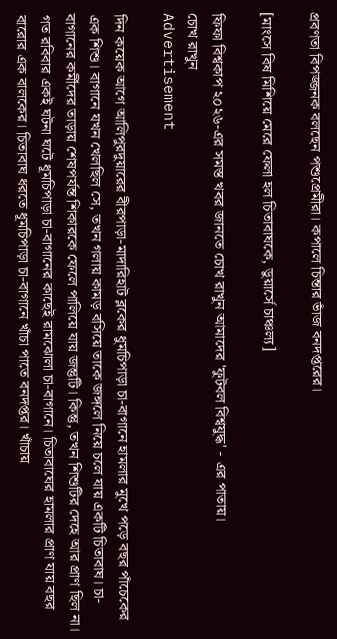প্রবণতা বিপজ্জনক বলছেন পশুপ্রেমীরা। কপালে চিন্তার ভাঁজ বনদপ্তরের।

[মাংসে বিষ মিশিয়ে মেরে ফেলা হল চিতাবাঘকে, ডুয়ার্সে চাঞ্চল্য]

ফিফা বিশ্বকাপ ২০২৬-এর সমস্ত খবর জানতে চোখ রাখুন আমাদের 'ফুটবল বিশ্বযুদ্ধ' - এর পাতায়।
চোখ রাখুন
Advertisement

দিন কয়েক আগে আলিপুরদুয়ারের বীরপাড়া-মাদারিহাট ব্লকের ধুমচিপাড়া চা-বাগানে হামলার মুখে পড়ে বছর পাঁচেকের এক শিশু। বাগানে যখন খেলছিল সে, তখন গলায় কামড় বসিয়ে তাকে জঙ্গলে নিয়ে চলে যায় একটি চিতাবাঘ। চা-বাগানের কর্মীদের তাড়ায় শেষপর্যন্ত শিকারকে ফেলে পালিয়ে যায় জন্তুটি। কিন্তু, তখন শিশুটির দেহে আর প্রাণ ছিল না। গত রবিবার একই ঘটনা ঘটে ধূমচিপাড়া চা-বাগানের কাছেই রামঝোলা চা-বাগানে। চিতাবাঘের হামলার প্রাণ যায় বছর বারোর এক বালকের। চিতাবাঘ ধরতে ধূমচিপাড়া চা-বাগানে খাঁচা পাতে বনদপ্তর। খাঁচায়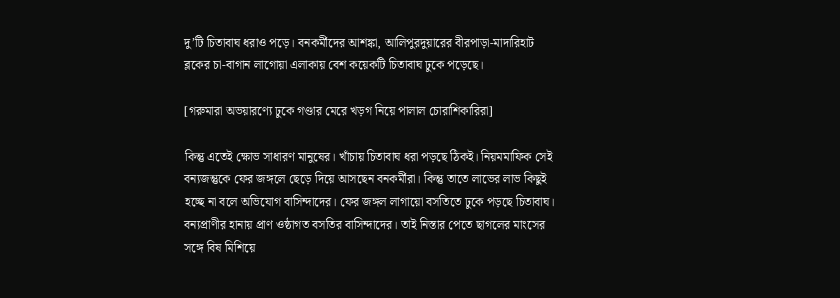দু’টি চিতাবাঘ ধরাও পড়ে। বনকর্মীদের আশঙ্কা, আলিপুরদুয়ারের বীরপাড়া-মাদারিহাট ব্লকের চা-বাগান লাগোয়া এলাকায় বেশ কয়েকটি চিতাবাঘ ঢুকে পড়েছে।

[গরুমারা অভয়ারণ্যে ঢুকে গণ্ডার মেরে খড়গ নিয়ে পালাল চোরাশিকারিরা]

কিন্তু এতেই ক্ষোভ সাধারণ মানুষের। খাঁচায় চিতাবাঘ ধরা পড়ছে ঠিকই। নিয়মমাফিক সেই বন্যজন্তুকে ফের জঙ্গলে ছেড়ে দিয়ে আসছেন বনকর্মীরা। কিন্তু তাতে লাভের লাভ কিছুই হচ্ছে না বলে অভিযোগ বাসিন্দাদের। ফের জঙ্গল লাগায়ো বসতিতে ঢুকে পড়ছে চিতাবাঘ। বন্যপ্রাণীর হানায় প্রাণ ওষ্ঠাগত বসতির বাসিন্দাদের। তাই নিস্তার পেতে ছাগলের মাংসের সঙ্গে বিষ মিশিয়ে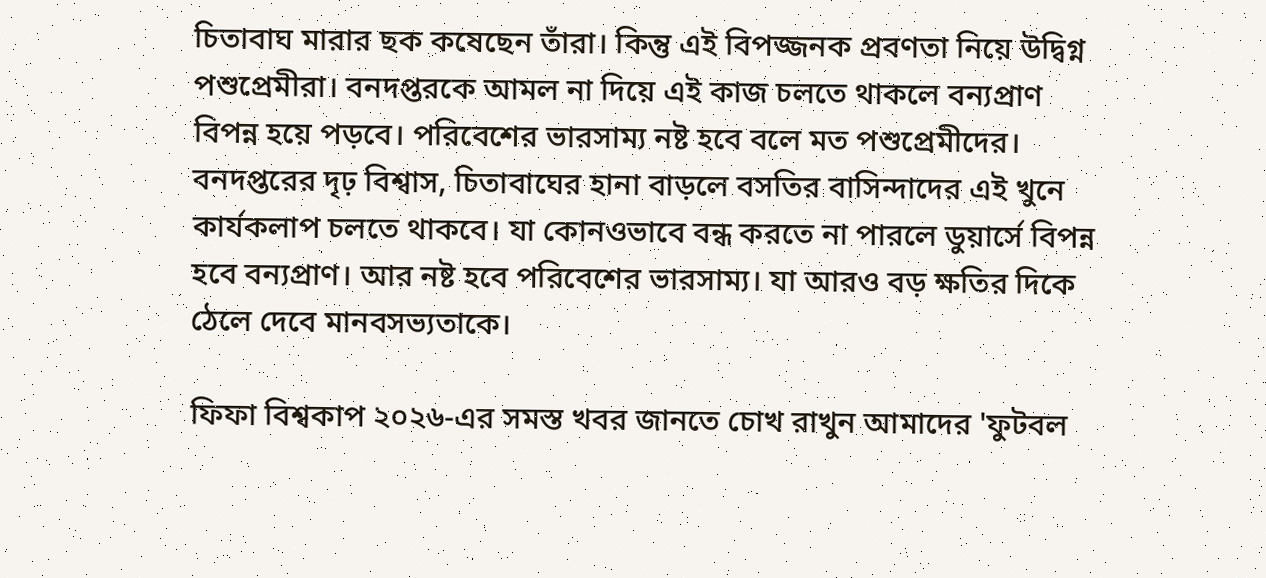চিতাবাঘ মারার ছক কষেছেন তাঁরা। কিন্তু এই বিপজ্জনক প্রবণতা নিয়ে উদ্বিগ্ন পশুপ্রেমীরা। বনদপ্তরকে আমল না দিয়ে এই কাজ চলতে থাকলে বন্যপ্রাণ বিপন্ন হয়ে পড়বে। পরিবেশের ভারসাম্য নষ্ট হবে বলে মত পশুপ্রেমীদের। বনদপ্তরের দৃঢ় বিশ্বাস, চিতাবাঘের হানা বাড়লে বসতির বাসিন্দাদের এই খুনে কার্যকলাপ চলতে থাকবে। যা কোনওভাবে বন্ধ করতে না পারলে ডুয়ার্সে বিপন্ন হবে বন্যপ্রাণ। আর নষ্ট হবে পরিবেশের ভারসাম্য। যা আরও বড় ক্ষতির দিকে ঠেলে দেবে মানবসভ্যতাকে।

ফিফা বিশ্বকাপ ২০২৬-এর সমস্ত খবর জানতে চোখ রাখুন আমাদের 'ফুটবল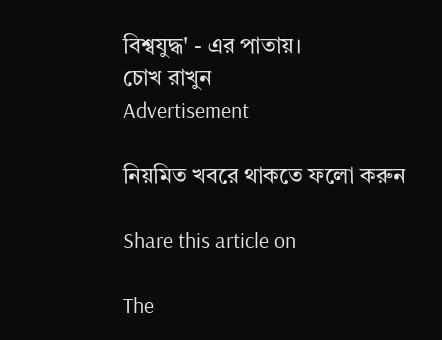বিশ্বযুদ্ধ' - এর পাতায়।
চোখ রাখুন
Advertisement

নিয়মিত খবরে থাকতে ফলো করুন

Share this article on

The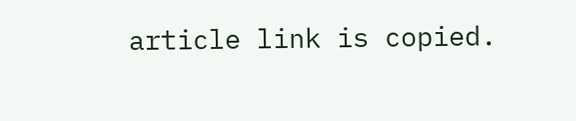article link is copied.